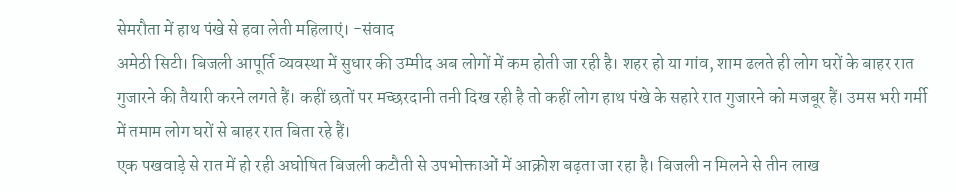सेमरौता में हाथ पंखे से हवा लेती महिलाएं। -संवाद
अमेठी सिटी। बिजली आपूर्ति व्यवस्था में सुधार की उम्मीद अब लोगों में कम होती जा रही है। शहर हो या गांव, शाम ढलते ही लोग घरों के बाहर रात गुजारने की तैयारी करने लगते हैं। कहीं छतों पर मच्छरदानी तनी दिख रही है तो कहीं लोग हाथ पंखे के सहारे रात गुजारने को मजबूर हैं। उमस भरी गर्मी में तमाम लोग घरों से बाहर रात बिता रहे हैं।
एक पखवाड़े से रात में हो रही अघोषित बिजली कटौती से उपभोक्ताओं में आक्रोश बढ़ता जा रहा है। बिजली न मिलने से तीन लाख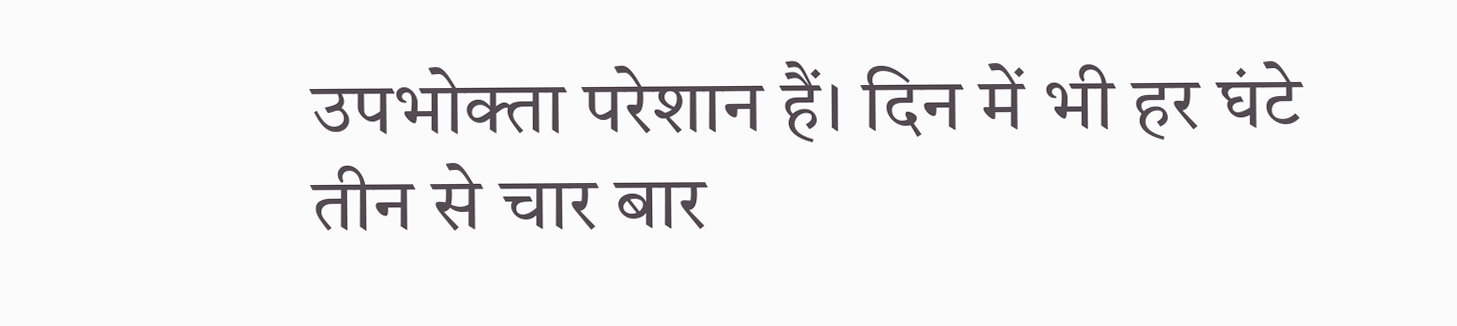उपभोक्ता परेशान हैं। दिन में भी हर घंटे तीन से चार बार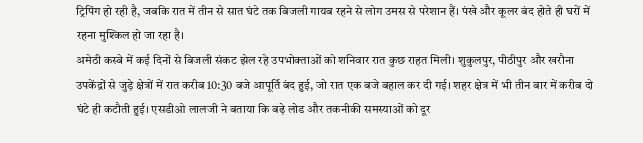ट्रिपिंग हो रही है, जबकि रात में तीन से सात घंटे तक बिजली गायब रहने से लोग उमस से परेशान हैं। पंखे और कूलर बंद होते ही घरों में रहना मुश्किल हो जा रहा है।
अमेठी कस्बे में कई दिनों से बिजली संकट झेल रहे उपभोक्ताओं को शनिवार रात कुछ राहत मिली। शुकुलपुर, पीठीपुर और खरौना उपकेंद्रों से जुड़े क्षेत्रों में रात करीब 10:30 बजे आपूर्ति बंद हुई, जो रात एक बजे बहाल कर दी गई। शहर क्षेत्र में भी तीन बार में करीब दो घंटे ही कटौती हुई। एसडीओ लालजी ने बताया कि बढ़े लोड और तकनीकी समस्याओं को दूर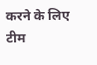करने के लिए टीम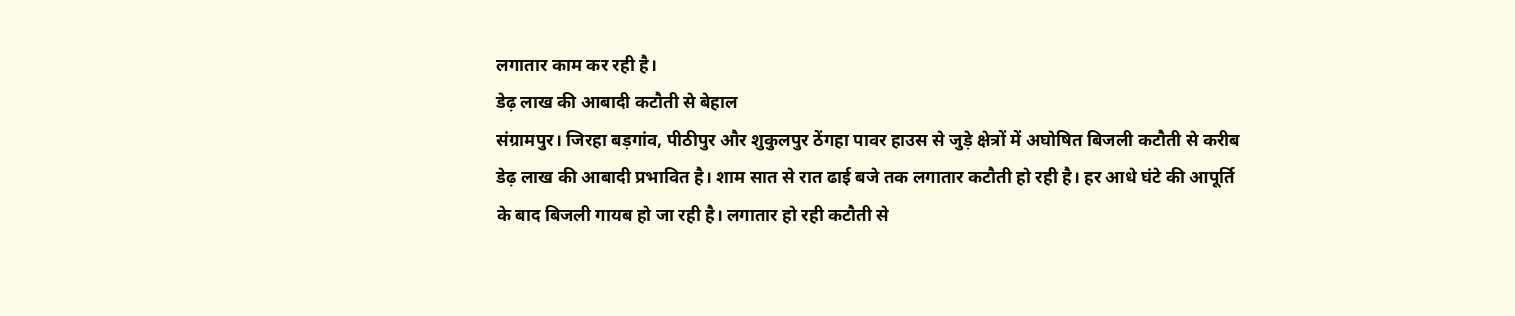लगातार काम कर रही है।
डेढ़ लाख की आबादी कटौती से बेहाल
संग्रामपुर। जिरहा बड़गांव, पीठीपुर और शुकुलपुर ठेंगहा पावर हाउस से जुड़े क्षेत्रों में अघोषित बिजली कटौती से करीब डेढ़ लाख की आबादी प्रभावित है। शाम सात से रात ढाई बजे तक लगातार कटौती हो रही है। हर आधे घंटे की आपूर्ति के बाद बिजली गायब हो जा रही है। लगातार हो रही कटौती से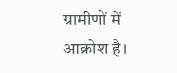ग्रामीणों में आक्रोश है।